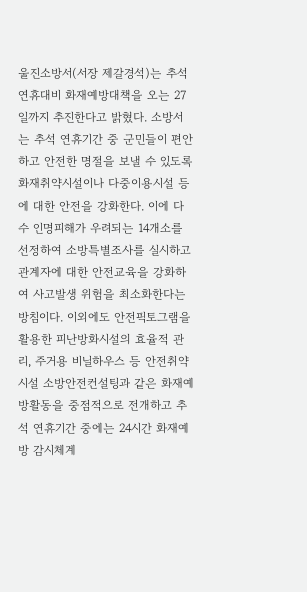울진소방서(서장 제갈경석)는 추석연휴대비 화재예방대책을 오는 27일까지 추진한다고 밝혔다. 소방서는 추석 연휴기간 중 군민들이 편안하고 안전한 명절을 보낼 수 있도록 화재취약시설이나 다중이용시설 등에 대한 안전을 강화한다. 이에 다수 인명피해가 우려되는 14개소를 선정하여 소방특별조사를 실시하고 관계자에 대한 안전교육을 강화하여 사고발생 위험을 최소화한다는 방침이다. 이외에도 안전픽토그램을 활용한 피난방화시설의 효율적 관리, 주거용 비닐하우스 등 안전취약시설 소방안전컨설팅과 같은 화재예방활동을 중점적으로 전개하고 추석 연휴기간 중에는 24시간 화재예방 감시체계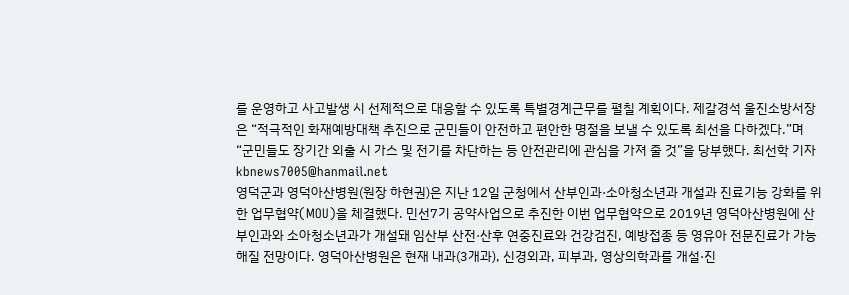를 운영하고 사고발생 시 선제적으로 대응할 수 있도록 특별경계근무를 펼칠 계획이다. 제갈경석 울진소방서장은 “적극적인 화재예방대책 추진으로 군민들이 안전하고 편안한 명절을 보낼 수 있도록 최선을 다하겠다.”며 “군민들도 장기간 외출 시 가스 및 전기를 차단하는 등 안전관리에 관심을 가져 줄 것”을 당부했다. 최선학 기자 kbnews7005@hanmail.net
영덕군과 영덕아산병원(원장 하현권)은 지난 12일 군청에서 산부인과·소아청소년과 개설과 진료기능 강화를 위한 업무협약(MOU)을 체결했다. 민선7기 공약사업으로 추진한 이번 업무협약으로 2019년 영덕아산병원에 산부인과와 소아청소년과가 개설돼 임산부 산전·산후 연중진료와 건강검진, 예방접종 등 영유아 전문진료가 가능해질 전망이다. 영덕아산병원은 현재 내과(3개과), 신경외과, 피부과, 영상의학과를 개설·진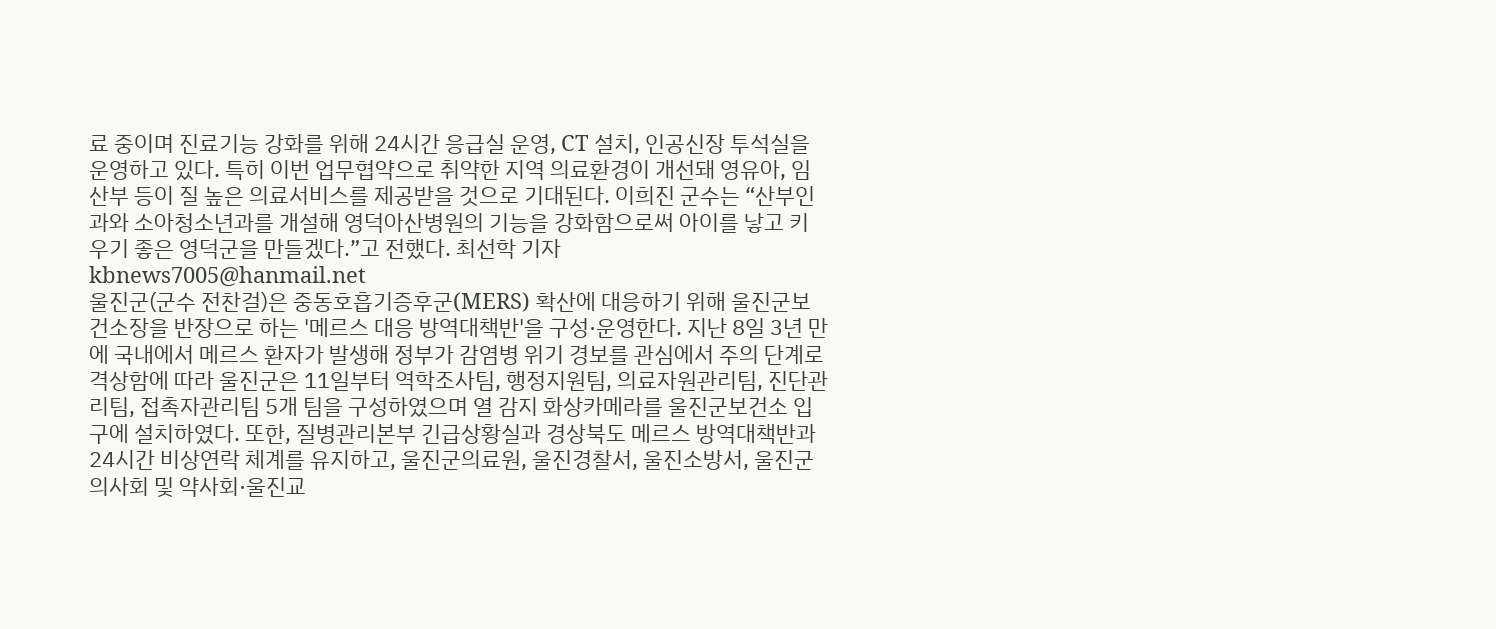료 중이며 진료기능 강화를 위해 24시간 응급실 운영, CT 설치, 인공신장 투석실을 운영하고 있다. 특히 이번 업무협약으로 취약한 지역 의료환경이 개선돼 영유아, 임산부 등이 질 높은 의료서비스를 제공받을 것으로 기대된다. 이희진 군수는 “산부인과와 소아청소년과를 개설해 영덕아산병원의 기능을 강화함으로써 아이를 낳고 키우기 좋은 영덕군을 만들겠다.”고 전했다. 최선학 기자 kbnews7005@hanmail.net
울진군(군수 전찬걸)은 중동호흡기증후군(MERS) 확산에 대응하기 위해 울진군보건소장을 반장으로 하는 '메르스 대응 방역대책반'을 구성·운영한다. 지난 8일 3년 만에 국내에서 메르스 환자가 발생해 정부가 감염병 위기 경보를 관심에서 주의 단계로 격상함에 따라 울진군은 11일부터 역학조사팀, 행정지원팀, 의료자원관리팀, 진단관리팀, 접촉자관리팀 5개 팀을 구성하였으며 열 감지 화상카메라를 울진군보건소 입구에 설치하였다. 또한, 질병관리본부 긴급상황실과 경상북도 메르스 방역대책반과 24시간 비상연락 체계를 유지하고, 울진군의료원, 울진경찰서, 울진소방서, 울진군의사회 및 약사회·울진교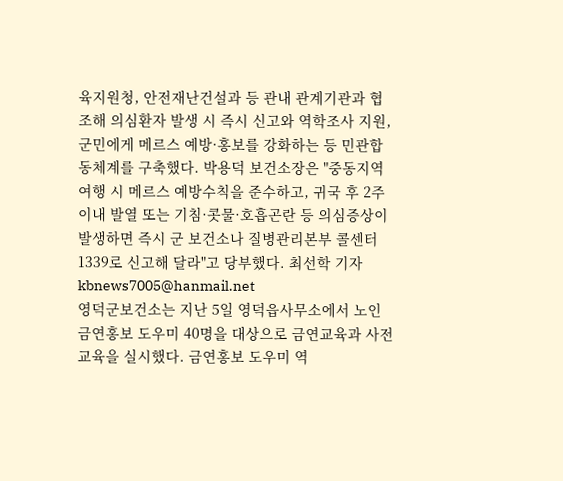육지원청, 안전재난건설과 등 관내 관계기관과 협조해 의심환자 발생 시 즉시 신고와 역학조사 지원, 군민에게 메르스 예방·홍보를 강화하는 등 민관합동체계를 구축했다. 박용덕 보건소장은 "중동지역 여행 시 메르스 예방수칙을 준수하고, 귀국 후 2주 이내 발열 또는 기침·콧물·호흡곤란 등 의심증상이 발생하면 즉시 군 보건소나 질병관리본부 콜센터 1339로 신고해 달라"고 당부했다. 최선학 기자 kbnews7005@hanmail.net
영덕군보건소는 지난 5일 영덕읍사무소에서 노인 금연홍보 도우미 40명을 대상으로 금연교육과 사전교육을 실시했다. 금연홍보 도우미 역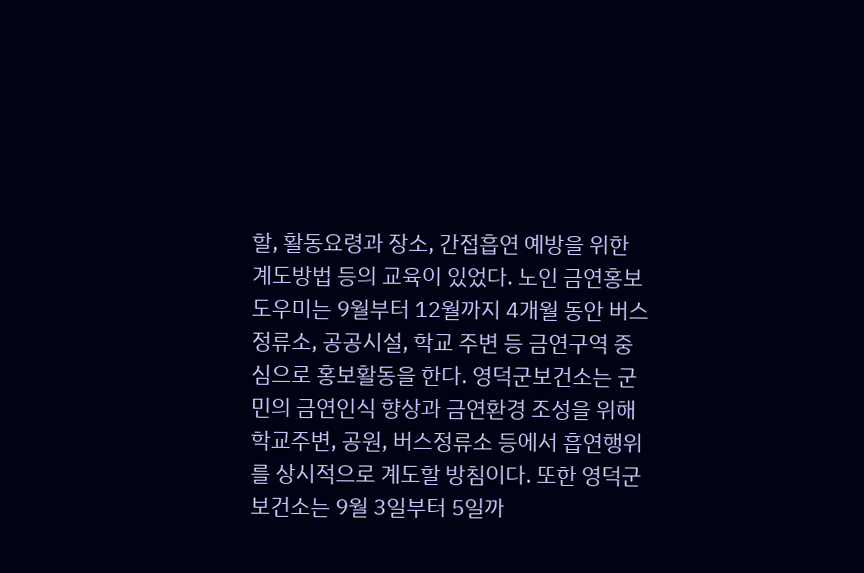할, 활동요령과 장소, 간접흡연 예방을 위한 계도방법 등의 교육이 있었다. 노인 금연홍보 도우미는 9월부터 12월까지 4개월 동안 버스정류소, 공공시설, 학교 주변 등 금연구역 중심으로 홍보활동을 한다. 영덕군보건소는 군민의 금연인식 향상과 금연환경 조성을 위해 학교주변, 공원, 버스정류소 등에서 흡연행위를 상시적으로 계도할 방침이다. 또한 영덕군보건소는 9월 3일부터 5일까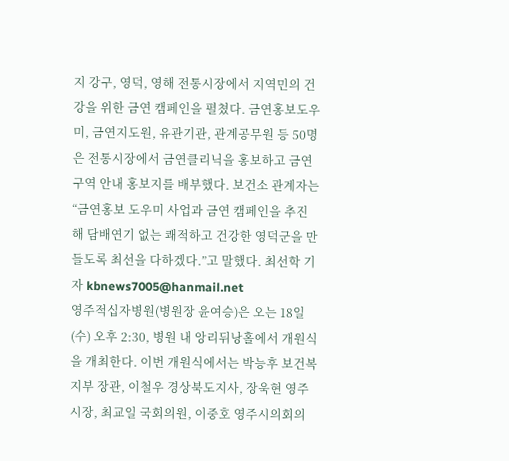지 강구, 영덕, 영해 전통시장에서 지역민의 건강을 위한 금연 캠페인을 펼쳤다. 금연홍보도우미, 금연지도원, 유관기관, 관계공무원 등 50명은 전통시장에서 금연클리닉을 홍보하고 금연구역 안내 홍보지를 배부했다. 보건소 관계자는 “금연홍보 도우미 사업과 금연 캠페인을 추진해 담배연기 없는 쾌적하고 건강한 영덕군을 만들도록 최선을 다하겠다.”고 말했다. 최선학 기자 kbnews7005@hanmail.net
영주적십자병원(병원장 윤여승)은 오는 18일(수) 오후 2:30, 병원 내 앙리뒤낭홀에서 개원식을 개최한다. 이번 개원식에서는 박능후 보건복지부 장관, 이철우 경상북도지사, 장욱현 영주시장, 최교일 국회의원, 이중호 영주시의회의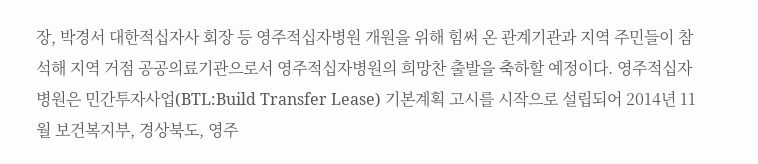장, 박경서 대한적십자사 회장 등 영주적십자병원 개원을 위해 힘써 온 관계기관과 지역 주민들이 참석해 지역 거점 공공의료기관으로서 영주적십자병원의 희망찬 출발을 축하할 예정이다. 영주적십자병원은 민간투자사업(BTL:Build Transfer Lease) 기본계획 고시를 시작으로 설립되어 2014년 11월 보건복지부, 경상북도, 영주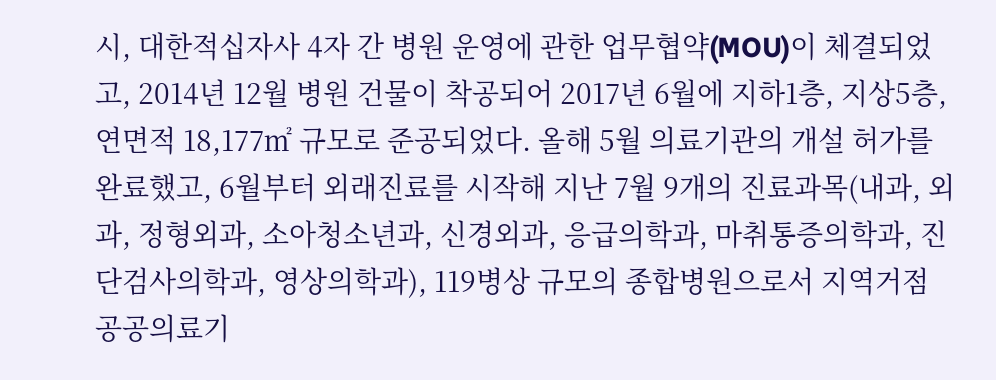시, 대한적십자사 4자 간 병원 운영에 관한 업무협약(MOU)이 체결되었고, 2014년 12월 병원 건물이 착공되어 2017년 6월에 지하1층, 지상5층, 연면적 18,177㎡ 규모로 준공되었다. 올해 5월 의료기관의 개설 허가를 완료했고, 6월부터 외래진료를 시작해 지난 7월 9개의 진료과목(내과, 외과, 정형외과, 소아청소년과, 신경외과, 응급의학과, 마취통증의학과, 진단검사의학과, 영상의학과), 119병상 규모의 종합병원으로서 지역거점 공공의료기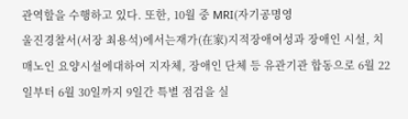관역할을 수행하고 있다. 또한, 10월 중 MRI(자기공명영
울진경찰서(서장 최용석)에서는재가(在家)지적장애여성과 장애인 시설, 치매노인 요양시설에대하여 지자체, 장애인 단체 등 유관기관 합동으로 6월 22일부터 6월 30일까지 9일간 특별 점검을 실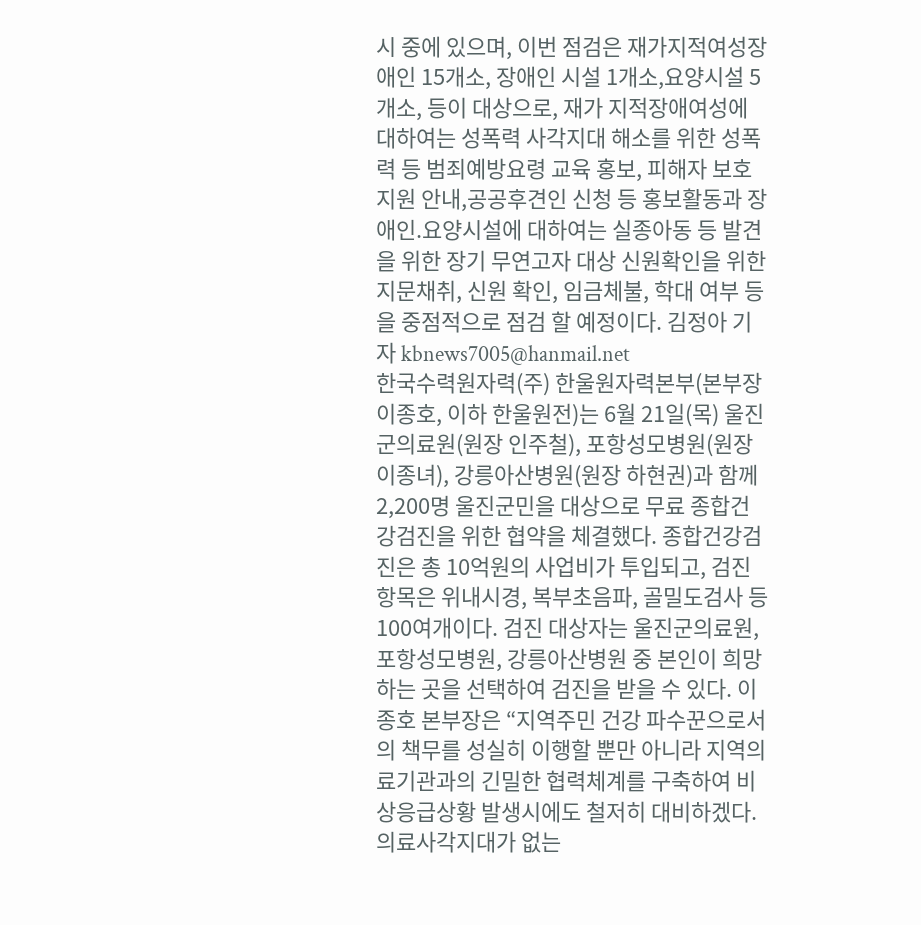시 중에 있으며, 이번 점검은 재가지적여성장애인 15개소, 장애인 시설 1개소,요양시설 5개소, 등이 대상으로, 재가 지적장애여성에 대하여는 성폭력 사각지대 해소를 위한 성폭력 등 범죄예방요령 교육 홍보, 피해자 보호지원 안내,공공후견인 신청 등 홍보활동과 장애인.요양시설에 대하여는 실종아동 등 발견을 위한 장기 무연고자 대상 신원확인을 위한 지문채취, 신원 확인, 임금체불, 학대 여부 등을 중점적으로 점검 할 예정이다. 김정아 기자 kbnews7005@hanmail.net
한국수력원자력(주) 한울원자력본부(본부장 이종호, 이하 한울원전)는 6월 21일(목) 울진군의료원(원장 인주철), 포항성모병원(원장 이종녀), 강릉아산병원(원장 하현권)과 함께 2,200명 울진군민을 대상으로 무료 종합건강검진을 위한 협약을 체결했다. 종합건강검진은 총 10억원의 사업비가 투입되고, 검진항목은 위내시경, 복부초음파, 골밀도검사 등 100여개이다. 검진 대상자는 울진군의료원, 포항성모병원, 강릉아산병원 중 본인이 희망하는 곳을 선택하여 검진을 받을 수 있다. 이종호 본부장은 “지역주민 건강 파수꾼으로서의 책무를 성실히 이행할 뿐만 아니라 지역의료기관과의 긴밀한 협력체계를 구축하여 비상응급상황 발생시에도 철저히 대비하겠다. 의료사각지대가 없는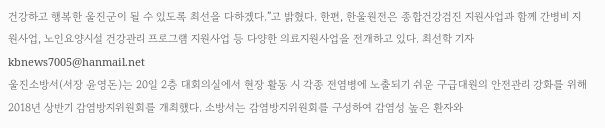건강하고 행복한 울진군이 될 수 있도록 최선을 다하겠다.”고 밝혔다. 한편, 한울원전은 종합건강검진 지원사업과 함께 간병비 지원사업, 노인요양시설 건강관리 프로그램 지원사업 등 다양한 의료지원사업을 전개하고 있다. 최선학 기자 kbnews7005@hanmail.net
울진소방서(서장 윤영돈)는 20일 2층 대회의실에서 현장 활동 시 각종 전염병에 노출되기 쉬운 구급대원의 안전관리 강화를 위해 2018년 상반기 감염방지위원회를 개최했다. 소방서는 감염방지위원회를 구성하여 감염성 높은 환자와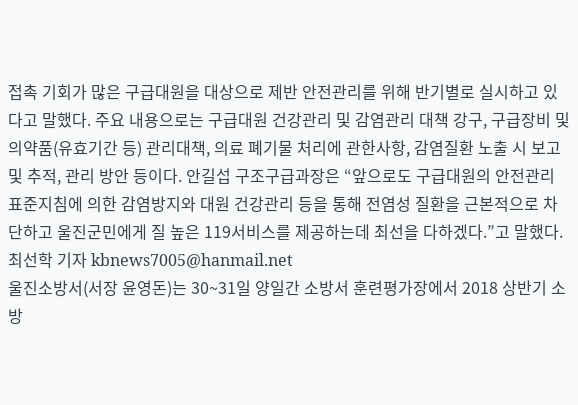접촉 기회가 많은 구급대원을 대상으로 제반 안전관리를 위해 반기별로 실시하고 있다고 말했다. 주요 내용으로는 구급대원 건강관리 및 감염관리 대책 강구, 구급장비 및 의약품(유효기간 등) 관리대책, 의료 폐기물 처리에 관한사항, 감염질환 노출 시 보고 및 추적, 관리 방안 등이다. 안길섭 구조구급과장은 “앞으로도 구급대원의 안전관리 표준지침에 의한 감염방지와 대원 건강관리 등을 통해 전염성 질환을 근본적으로 차단하고 울진군민에게 질 높은 119서비스를 제공하는데 최선을 다하겠다.”고 말했다. 최선학 기자 kbnews7005@hanmail.net
울진소방서(서장 윤영돈)는 30~31일 양일간 소방서 훈련평가장에서 2018 상반기 소방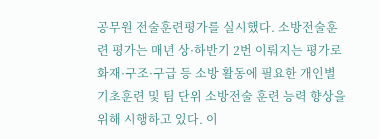공무원 전술훈련평가를 실시했다. 소방전술훈련 평가는 매년 상·하반기 2번 이뤄지는 평가로 화재·구조·구급 등 소방 활동에 필요한 개인별 기초훈련 및 팀 단위 소방전술 훈련 능력 향상을 위해 시행하고 있다. 이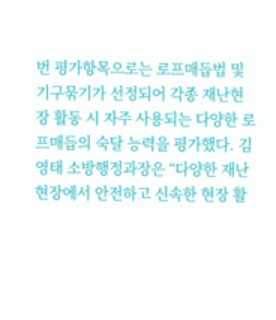번 평가항목으로는 로프매듭법 및 기구묶기가 선정되어 각종 재난현장 활동 시 자주 사용되는 다양한 로프매듭의 숙달 능력을 평가했다. 김영태 소방행정과장은 “다양한 재난 현장에서 안전하고 신속한 현장 활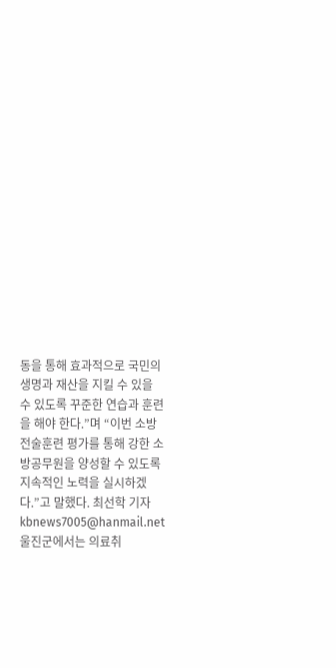동을 통해 효과적으로 국민의 생명과 재산을 지킬 수 있을 수 있도록 꾸준한 연습과 훈련을 해야 한다.”며 “이번 소방전술훈련 평가를 통해 강한 소방공무원을 양성할 수 있도록 지속적인 노력을 실시하겠다.”고 말했다. 최선학 기자 kbnews7005@hanmail.net
울진군에서는 의료취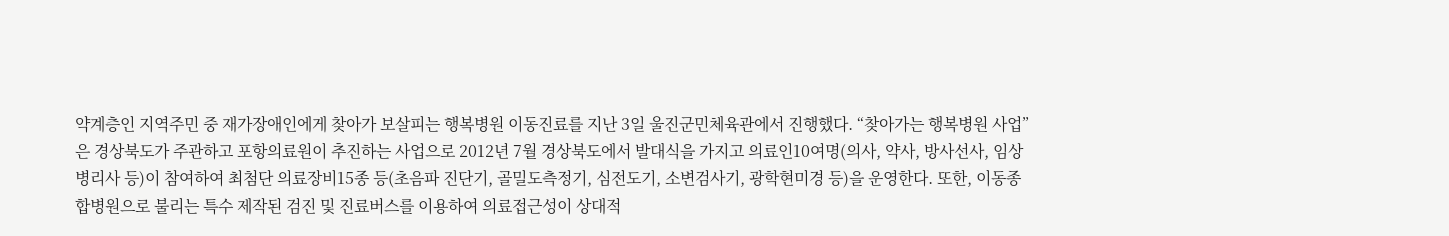약계층인 지역주민 중 재가장애인에게 찾아가 보살피는 행복병원 이동진료를 지난 3일 울진군민체육관에서 진행했다. “찾아가는 행복병원 사업”은 경상북도가 주관하고 포항의료원이 추진하는 사업으로 2012년 7월 경상북도에서 발대식을 가지고 의료인10여명(의사, 약사, 방사선사, 임상병리사 등)이 참여하여 최첨단 의료장비15종 등(초음파 진단기, 골밀도측정기, 심전도기, 소변검사기, 광학현미경 등)을 운영한다. 또한, 이동종합병원으로 불리는 특수 제작된 검진 및 진료버스를 이용하여 의료접근성이 상대적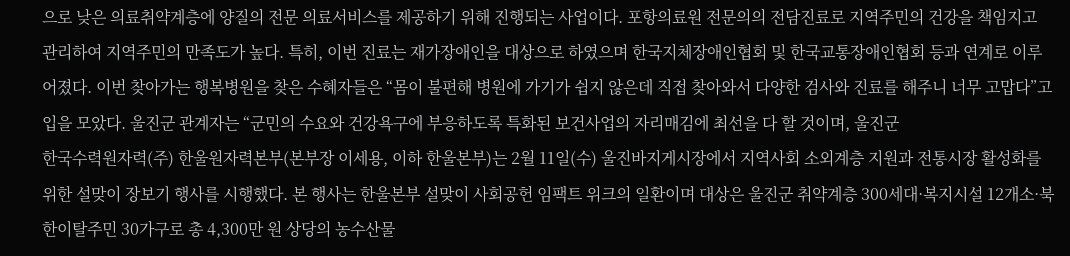으로 낮은 의료취약계층에 양질의 전문 의료서비스를 제공하기 위해 진행되는 사업이다. 포항의료원 전문의의 전담진료로 지역주민의 건강을 책임지고 관리하여 지역주민의 만족도가 높다. 특히, 이번 진료는 재가장애인을 대상으로 하였으며 한국지체장애인협회 및 한국교통장애인협회 등과 연계로 이루어졌다. 이번 찾아가는 행복병원을 찾은 수혜자들은 “몸이 불편해 병원에 가기가 쉽지 않은데 직접 찾아와서 다양한 검사와 진료를 해주니 너무 고맙다”고 입을 모았다. 울진군 관계자는 “군민의 수요와 건강욕구에 부응하도록 특화된 보건사업의 자리매김에 최선을 다 할 것이며, 울진군
한국수력원자력(주) 한울원자력본부(본부장 이세용, 이하 한울본부)는 2월 11일(수) 울진바지게시장에서 지역사회 소외계층 지원과 전통시장 활성화를 위한 설맞이 장보기 행사를 시행했다. 본 행사는 한울본부 설맞이 사회공헌 임팩트 위크의 일환이며 대상은 울진군 취약계층 300세대·복지시설 12개소·북한이탈주민 30가구로 총 4,300만 원 상당의 농수산물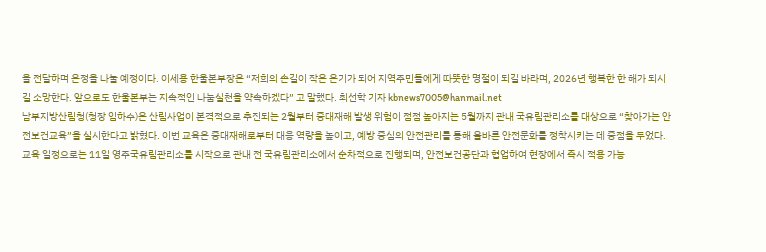을 전달하며 온정을 나눌 예정이다. 이세용 한울본부장은 “저희의 손길이 작은 온기가 되어 지역주민들에게 따뜻한 명절이 되길 바라며, 2026년 행복한 한 해가 되시길 소망한다. 앞으로도 한울본부는 지속적인 나눔실천을 약속하겠다” 고 말했다. 최선학 기자 kbnews7005@hanmail.net
남부지방산림청(청장 임하수)은 산림사업이 본격적으로 추진되는 2월부터 중대재해 발생 위험이 점점 높아지는 5월까지 관내 국유림관리소를 대상으로 “찾아가는 안전보건교육”을 실시한다고 밝혔다. 이번 교육은 중대재해로부터 대응 역량을 높이고, 예방 중심의 안전관리를 통해 올바른 안전문화를 정착시키는 데 중점을 두었다. 교육 일정으로는 11일 영주국유림관리소를 시작으로 관내 전 국유림관리소에서 순차적으로 진행되며, 안전보건공단과 협업하여 현장에서 즉시 적용 가능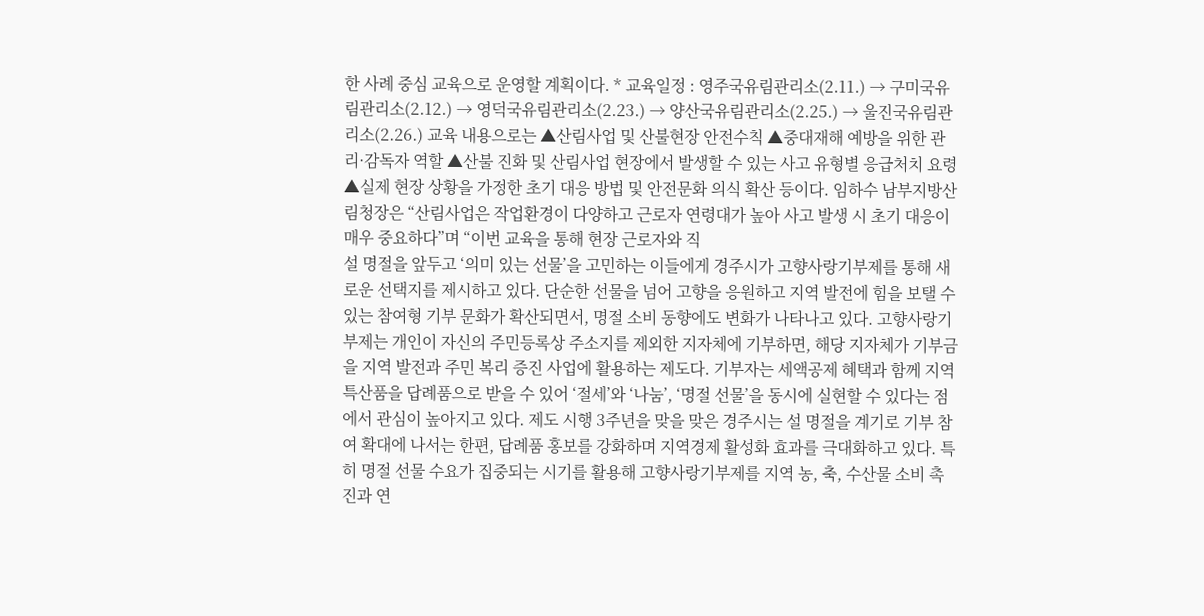한 사례 중심 교육으로 운영할 계획이다. * 교육일정 : 영주국유림관리소(2.11.) → 구미국유림관리소(2.12.) → 영덕국유림관리소(2.23.) → 양산국유림관리소(2.25.) → 울진국유림관리소(2.26.) 교육 내용으로는 ▲산림사업 및 산불현장 안전수칙 ▲중대재해 예방을 위한 관리·감독자 역할 ▲산불 진화 및 산림사업 현장에서 발생할 수 있는 사고 유형별 응급처치 요령 ▲실제 현장 상황을 가정한 초기 대응 방법 및 안전문화 의식 확산 등이다. 임하수 남부지방산림청장은 “산림사업은 작업환경이 다양하고 근로자 연령대가 높아 사고 발생 시 초기 대응이 매우 중요하다”며 “이번 교육을 통해 현장 근로자와 직
설 명절을 앞두고 ‘의미 있는 선물’을 고민하는 이들에게 경주시가 고향사랑기부제를 통해 새로운 선택지를 제시하고 있다. 단순한 선물을 넘어 고향을 응원하고 지역 발전에 힘을 보탤 수 있는 참여형 기부 문화가 확산되면서, 명절 소비 동향에도 변화가 나타나고 있다. 고향사랑기부제는 개인이 자신의 주민등록상 주소지를 제외한 지자체에 기부하면, 해당 지자체가 기부금을 지역 발전과 주민 복리 증진 사업에 활용하는 제도다. 기부자는 세액공제 혜택과 함께 지역 특산품을 답례품으로 받을 수 있어 ‘절세’와 ‘나눔’, ‘명절 선물’을 동시에 실현할 수 있다는 점에서 관심이 높아지고 있다. 제도 시행 3주년을 맞을 맞은 경주시는 설 명절을 계기로 기부 참여 확대에 나서는 한편, 답례품 홍보를 강화하며 지역경제 활성화 효과를 극대화하고 있다. 특히 명절 선물 수요가 집중되는 시기를 활용해 고향사랑기부제를 지역 농, 축, 수산물 소비 촉진과 연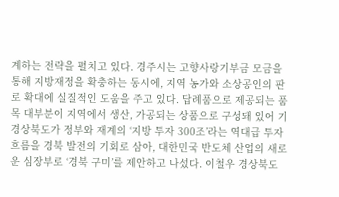계하는 전략을 펼치고 있다. 경주시는 고향사랑기부금 모금을 통해 지방재정을 확충하는 동시에, 지역 농가와 소상공인의 판로 확대에 실질적인 도움을 주고 있다. 답례품으로 제공되는 품목 대부분이 지역에서 생산, 가공되는 상품으로 구성돼 있어 기
경상북도가 정부와 재계의 ‘지방 투자 300조’라는 역대급 투자 흐름을 경북 발전의 기회로 삼아, 대한민국 반도체 산업의 새로운 심장부로 ‘경북 구미’를 제안하고 나섰다. 이철우 경상북도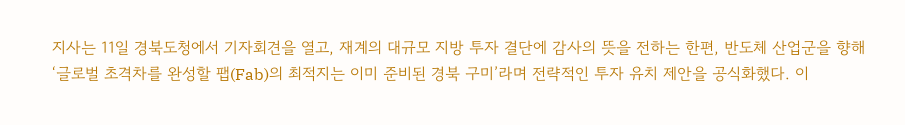지사는 11일 경북도청에서 기자회견을 열고, 재계의 대규모 지방 투자 결단에 감사의 뜻을 전하는 한편, 반도체 산업군을 향해 ‘글로벌 초격차를 완성할 팹(Fab)의 최적지는 이미 준비된 경북 구미’라며 전략적인 투자 유치 제안을 공식화했다. 이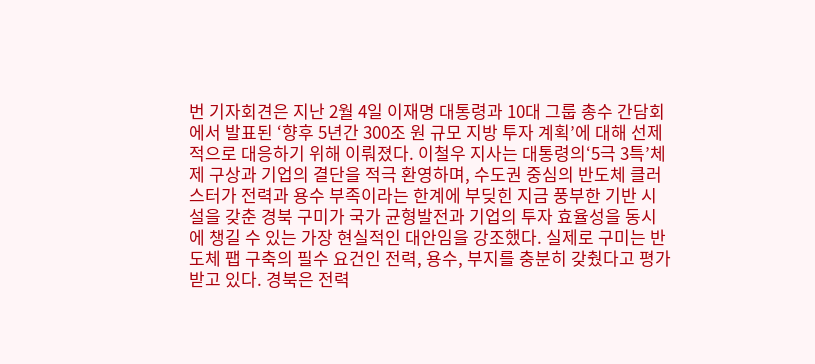번 기자회견은 지난 2월 4일 이재명 대통령과 10대 그룹 총수 간담회에서 발표된 ‘향후 5년간 300조 원 규모 지방 투자 계획’에 대해 선제적으로 대응하기 위해 이뤄졌다. 이철우 지사는 대통령의‘5극 3특’체제 구상과 기업의 결단을 적극 환영하며, 수도권 중심의 반도체 클러스터가 전력과 용수 부족이라는 한계에 부딪힌 지금 풍부한 기반 시설을 갖춘 경북 구미가 국가 균형발전과 기업의 투자 효율성을 동시에 챙길 수 있는 가장 현실적인 대안임을 강조했다. 실제로 구미는 반도체 팹 구축의 필수 요건인 전력, 용수, 부지를 충분히 갖췄다고 평가받고 있다. 경북은 전력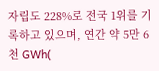자립도 228%로 전국 1위를 기록하고 있으며, 연간 약 5만 6천 GWh(